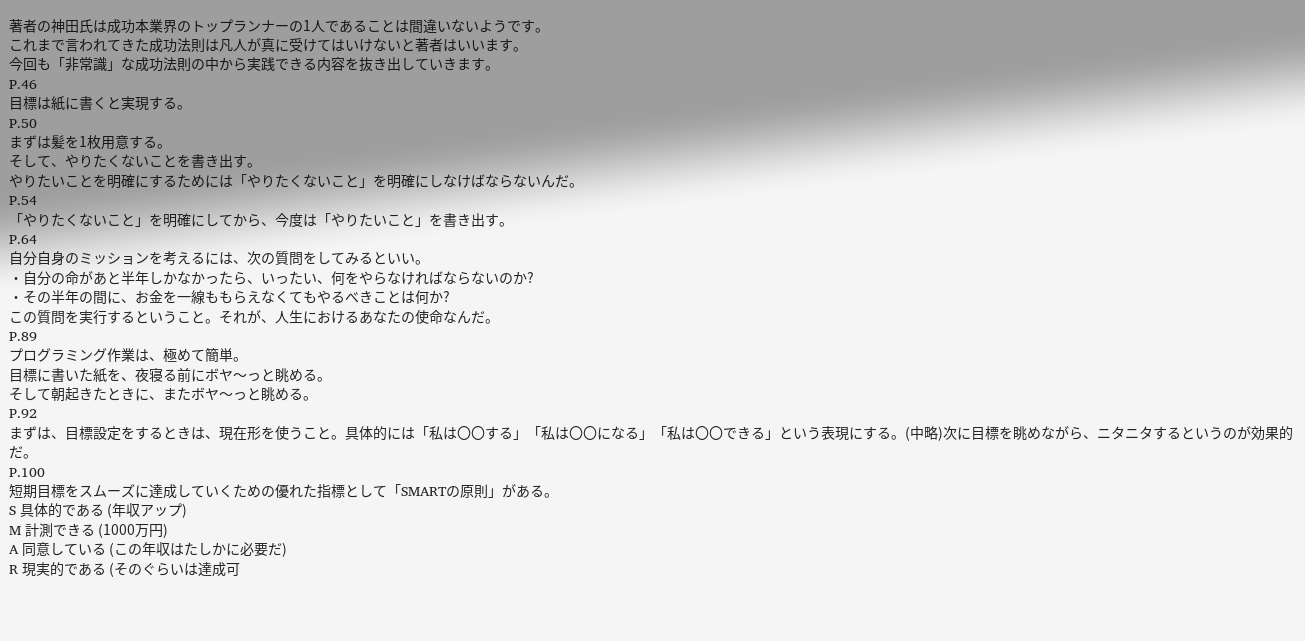著者の神田氏は成功本業界のトップランナーの1人であることは間違いないようです。
これまで言われてきた成功法則は凡人が真に受けてはいけないと著者はいいます。
今回も「非常識」な成功法則の中から実践できる内容を抜き出していきます。
P.46
目標は紙に書くと実現する。
P.50
まずは髪を1枚用意する。
そして、やりたくないことを書き出す。
やりたいことを明確にするためには「やりたくないこと」を明確にしなけばならないんだ。
P.54
「やりたくないこと」を明確にしてから、今度は「やりたいこと」を書き出す。
P.64
自分自身のミッションを考えるには、次の質問をしてみるといい。
・自分の命があと半年しかなかったら、いったい、何をやらなければならないのか?
・その半年の間に、お金を一線ももらえなくてもやるべきことは何か?
この質問を実行するということ。それが、人生におけるあなたの使命なんだ。
P.89
プログラミング作業は、極めて簡単。
目標に書いた紙を、夜寝る前にボヤ〜っと眺める。
そして朝起きたときに、またボヤ〜っと眺める。
P.92
まずは、目標設定をするときは、現在形を使うこと。具体的には「私は〇〇する」「私は〇〇になる」「私は〇〇できる」という表現にする。(中略)次に目標を眺めながら、ニタニタするというのが効果的だ。
P.100
短期目標をスムーズに達成していくための優れた指標として「SMARTの原則」がある。
S 具体的である (年収アップ)
M 計測できる (1000万円)
A 同意している (この年収はたしかに必要だ)
R 現実的である (そのぐらいは達成可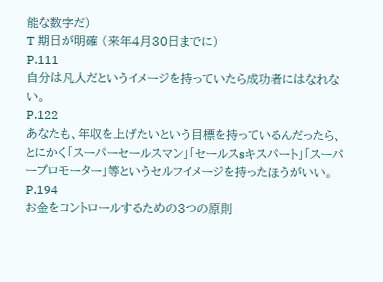能な数字だ)
T 期日が明確 (来年4月30日までに)
P.111
自分は凡人だというイメージを持っていたら成功者にはなれない。
P.122
あなたも、年収を上げたいという目標を持っているんだったら、とにかく「スーパーセールスマン」「セールスsキスパート」「スーパープロモーター」等というセルフイメージを持ったほうがいい。
P.194
お金をコントロールするための3つの原則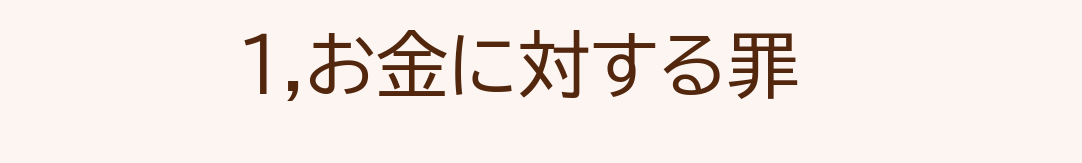1,お金に対する罪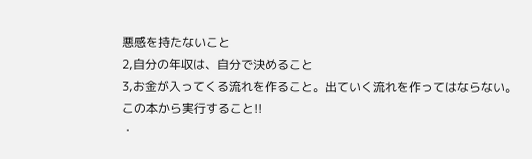悪感を持たないこと
2,自分の年収は、自分で決めること
3,お金が入ってくる流れを作ること。出ていく流れを作ってはならない。
この本から実行すること!!
・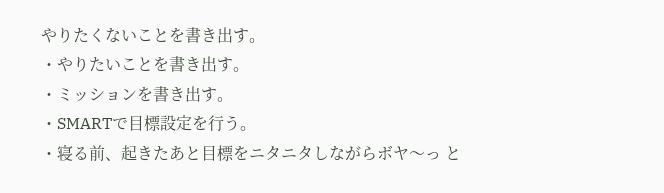やりたくないことを書き出す。
・やりたいことを書き出す。
・ミッションを書き出す。
・SMARTで目標設定を行う。
・寝る前、起きたあと目標をニタニタしながらボヤ〜っ と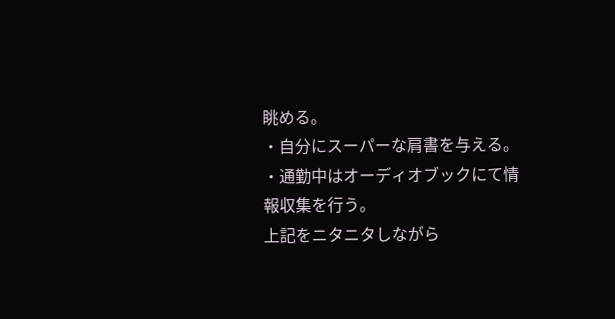眺める。
・自分にスーパーな肩書を与える。
・通勤中はオーディオブックにて情報収集を行う。
上記をニタニタしながら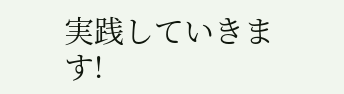実践していきます!